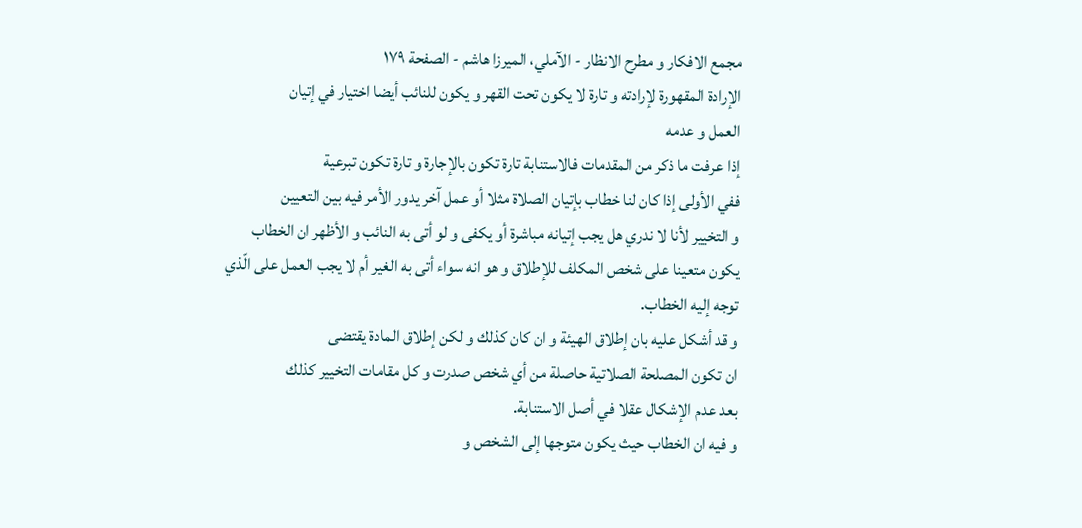مجمع الافكار و مطرح الانظار - الآملي، الميرزا هاشم - الصفحة ١٧٩
الإرادة المقهورة لإرادته و تارة لا يكون تحت القهر و يكون للنائب أيضا اختيار في إتيان
العمل و عدمه
إذا عرفت ما ذكر من المقدمات فالاستنابة تارة تكون بالإجارة و تارة تكون تبرعية
ففي الأولى إذا كان لنا خطاب بإتيان الصلاة مثلا أو عمل آخر يدور الأمر فيه بين التعيين
و التخيير لأنا لا ندري هل يجب إتيانه مباشرة أو يكفى و لو أتى به النائب و الأظهر ان الخطاب
يكون متعينا على شخص المكلف للإطلاق و هو انه سواء أتى به الغير أم لا يجب العمل على الّذي
توجه إليه الخطاب.
و قد أشكل عليه بان إطلاق الهيئة و ان كان كذلك و لكن إطلاق المادة يقتضى
ان تكون المصلحة الصلاتية حاصلة من أي شخص صدرت و كل مقامات التخيير كذلك
بعد عدم الإشكال عقلا في أصل الاستنابة.
و فيه ان الخطاب حيث يكون متوجها إلى الشخص و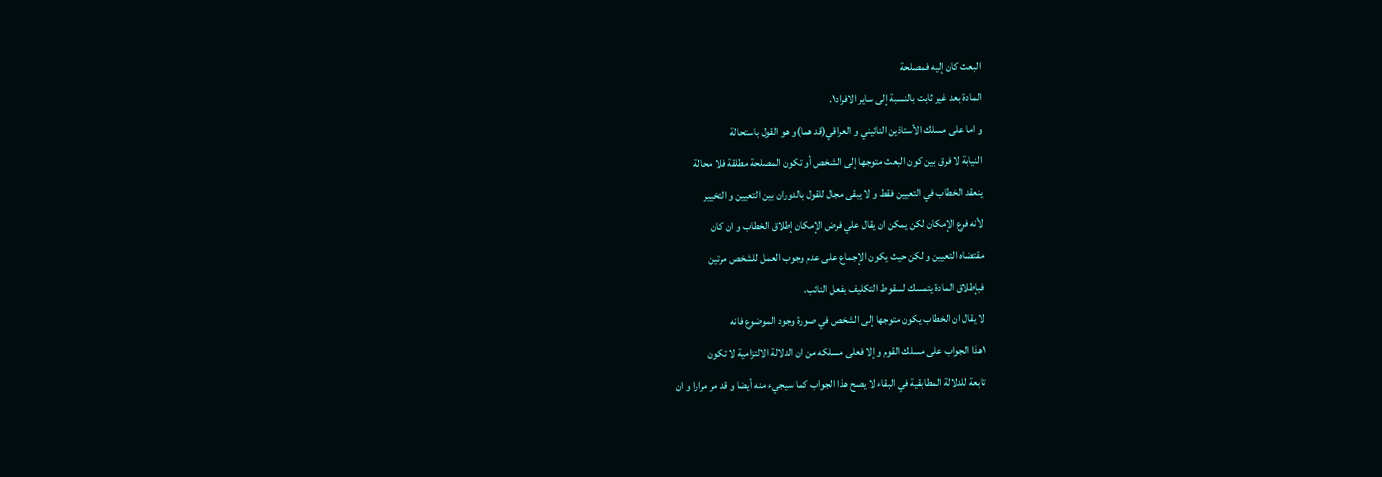البعث كان إليه فمصلحة
المادة بعد غير ثابت بالنسبة إلى ساير الافراد١.
و اما على مسلك الأستاذين النائيني و العراقي(قد هما)و هو القول باستحالة
النيابة لا فرق بين كون البعث متوجها إلى الشخص أو تكون المصلحة مطلقة فلا محالة
ينعقد الخطاب في التعيين فقط و لا يبقى مجال للقول بالدوران بين التعيين و التخيير
لأنه فرع الإمكان لكن يمكن ان يقال علي فرض الإمكان إطلاق الخطاب و ان كان
مقتضاه التعيين و لكن حيث يكون الإجماع على عدم وجوب العمل للشخص مرتين
فبإطلاق المادة يتمسك لسقوط التكليف بفعل النائب.
لا يقال ان الخطاب يكون متوجها إلى الشخص في صورة وجود الموضوع فانه
١هذا الجواب على مسلك القوم و إلا فعلى مسلكه من ان الدلالة الالتزامية لا تكون
تابعة للدلالة المطابقية في البقاء لا يصح هذا الجواب كما سيجيء منه أيضا و قد مر مرارا و ان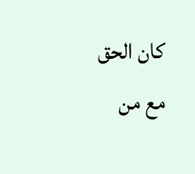كان الحق مع من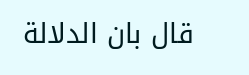قال بان الدلالة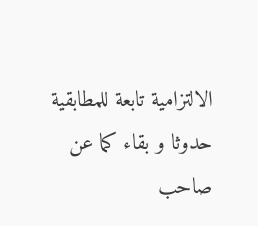الالتزامية تابعة للمطابقية حدوثا و بقاء كما عن صاحب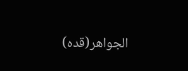الجواهر(قده)